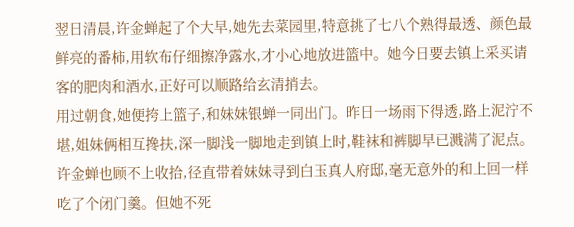翌日清晨,许金蝉起了个大早,她先去菜园里,特意挑了七八个熟得最透、颜色最鲜亮的番柿,用软布仔细擦净露水,才小心地放进篮中。她今日要去镇上采买请客的肥肉和酒水,正好可以顺路给玄清捎去。
用过朝食,她便挎上篮子,和妹妹银蝉一同出门。昨日一场雨下得透,路上泥泞不堪,姐妹俩相互搀扶,深一脚浅一脚地走到镇上时,鞋袜和裤脚早已溅满了泥点。
许金蝉也顾不上收拾,径直带着妹妹寻到白玉真人府邸,毫无意外的和上回一样吃了个闭门羹。但她不死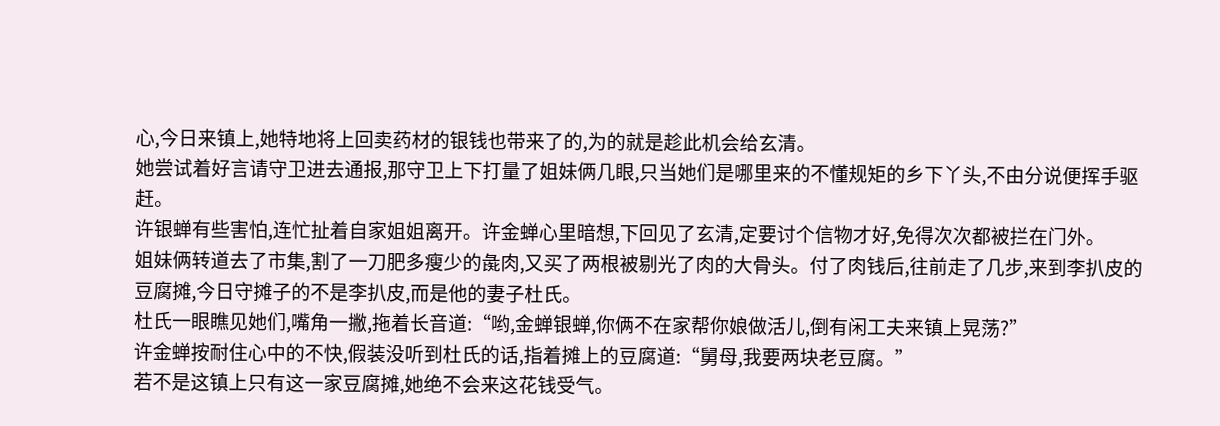心,今日来镇上,她特地将上回卖药材的银钱也带来了的,为的就是趁此机会给玄清。
她尝试着好言请守卫进去通报,那守卫上下打量了姐妹俩几眼,只当她们是哪里来的不懂规矩的乡下丫头,不由分说便挥手驱赶。
许银蝉有些害怕,连忙扯着自家姐姐离开。许金蝉心里暗想,下回见了玄清,定要讨个信物才好,免得次次都被拦在门外。
姐妹俩转道去了市集,割了一刀肥多瘦少的彘肉,又买了两根被剔光了肉的大骨头。付了肉钱后,往前走了几步,来到李扒皮的豆腐摊,今日守摊子的不是李扒皮,而是他的妻子杜氏。
杜氏一眼瞧见她们,嘴角一撇,拖着长音道:“哟,金蝉银蝉,你俩不在家帮你娘做活儿,倒有闲工夫来镇上晃荡?”
许金蝉按耐住心中的不快,假装没听到杜氏的话,指着摊上的豆腐道:“舅母,我要两块老豆腐。”
若不是这镇上只有这一家豆腐摊,她绝不会来这花钱受气。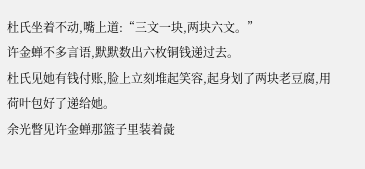杜氏坐着不动,嘴上道:“三文一块,两块六文。”
许金蝉不多言语,默默数出六枚铜钱递过去。
杜氏见她有钱付账,脸上立刻堆起笑容,起身划了两块老豆腐,用荷叶包好了递给她。
余光瞥见许金蝉那篮子里装着彘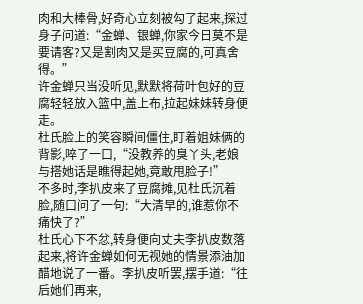肉和大棒骨,好奇心立刻被勾了起来,探过身子问道:“金蝉、银蝉,你家今日莫不是要请客?又是割肉又是买豆腐的,可真舍得。”
许金蝉只当没听见,默默将荷叶包好的豆腐轻轻放入篮中,盖上布,拉起妹妹转身便走。
杜氏脸上的笑容瞬间僵住,盯着姐妹俩的背影,啐了一口,“没教养的臭丫头,老娘与搭她话是瞧得起她,竟敢甩脸子!”
不多时,李扒皮来了豆腐摊,见杜氏沉着脸,随口问了一句:“大清早的,谁惹你不痛快了?”
杜氏心下不忿,转身便向丈夫李扒皮数落起来,将许金蝉如何无视她的情景添油加醋地说了一番。李扒皮听罢,摆手道:“往后她们再来,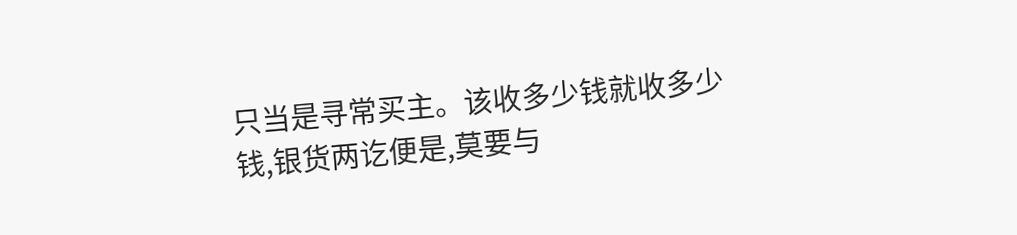只当是寻常买主。该收多少钱就收多少钱,银货两讫便是,莫要与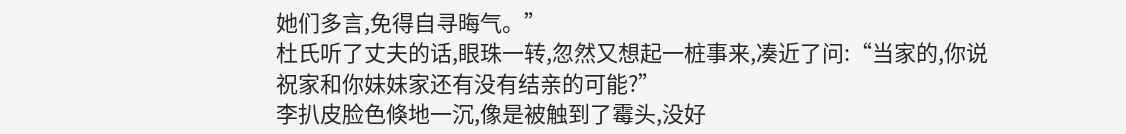她们多言,免得自寻晦气。”
杜氏听了丈夫的话,眼珠一转,忽然又想起一桩事来,凑近了问:“当家的,你说祝家和你妹妹家还有没有结亲的可能?”
李扒皮脸色倏地一沉,像是被触到了霉头,没好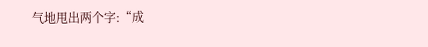气地甩出两个字:“成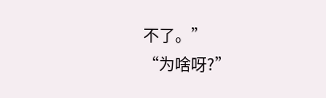不了。”
“为啥呀?”